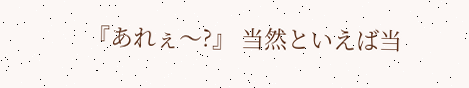『あれぇ〜?』 当然といえば当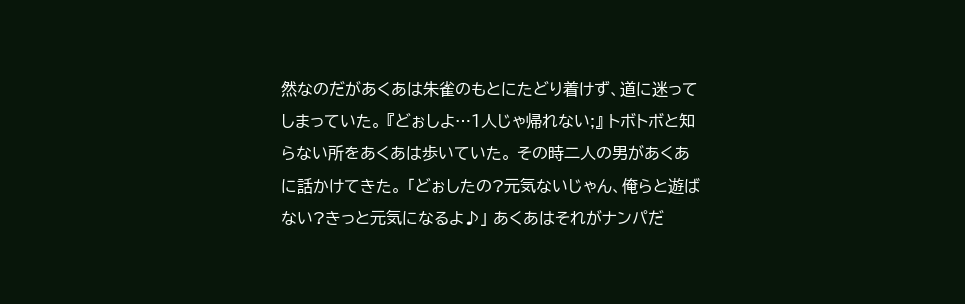然なのだがあくあは朱雀のもとにたどり着けず、道に迷ってしまっていた。 『どぉしよ…1人じゃ帰れない;』 トボトボと知らない所をあくあは歩いていた。 その時二人の男があくあに話かけてきた。 「どぉしたの?元気ないじゃん、俺らと遊ばない?きっと元気になるよ♪」 あくあはそれがナンパだ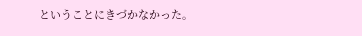ということにきづかなかった。